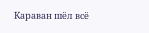Караван шёл всё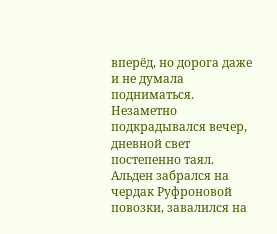вперёд, но дорога даже и не думала подниматься. Незаметно подкрадывался вечер, дневной свет постепенно таял. Альден забрался на чердак Руфроновой повозки, завалился на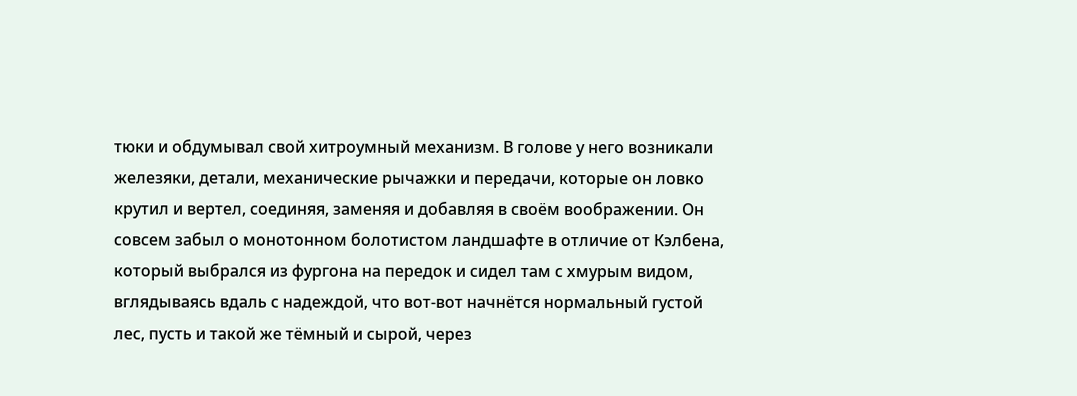тюки и обдумывал свой хитроумный механизм. В голове у него возникали железяки, детали, механические рычажки и передачи, которые он ловко крутил и вертел, соединяя, заменяя и добавляя в своём воображении. Он совсем забыл о монотонном болотистом ландшафте в отличие от Кэлбена, который выбрался из фургона на передок и сидел там с хмурым видом, вглядываясь вдаль с надеждой, что вот-вот начнётся нормальный густой лес, пусть и такой же тёмный и сырой, через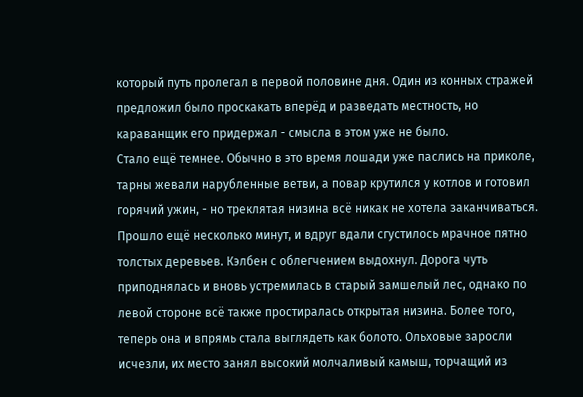который путь пролегал в первой половине дня. Один из конных стражей предложил было проскакать вперёд и разведать местность, но караванщик его придержал - смысла в этом уже не было.
Стало ещё темнее. Обычно в это время лошади уже паслись на приколе, тарны жевали нарубленные ветви, а повар крутился у котлов и готовил горячий ужин, - но треклятая низина всё никак не хотела заканчиваться. Прошло ещё несколько минут, и вдруг вдали сгустилось мрачное пятно толстых деревьев. Кэлбен с облегчением выдохнул. Дорога чуть приподнялась и вновь устремилась в старый замшелый лес, однако по левой стороне всё также простиралась открытая низина. Более того, теперь она и впрямь стала выглядеть как болото. Ольховые заросли исчезли, их место занял высокий молчаливый камыш, торчащий из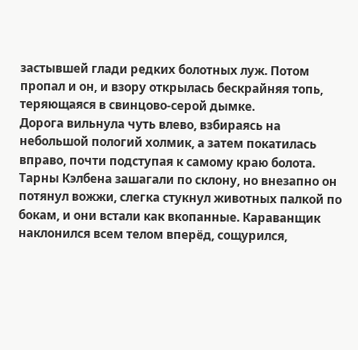застывшей глади редких болотных луж. Потом пропал и он, и взору открылась бескрайняя топь, теряющаяся в свинцово-серой дымке.
Дорога вильнула чуть влево, взбираясь на небольшой пологий холмик, а затем покатилась вправо, почти подступая к самому краю болота. Тарны Кэлбена зашагали по склону, но внезапно он потянул вожжи, слегка стукнул животных палкой по бокам, и они встали как вкопанные. Караванщик наклонился всем телом вперёд, сощурился,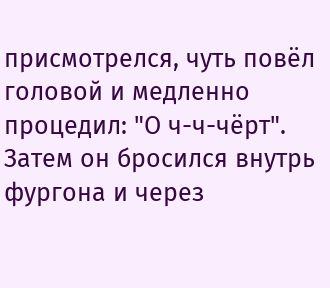присмотрелся, чуть повёл головой и медленно процедил: "О ч-ч-чёрт". Затем он бросился внутрь фургона и через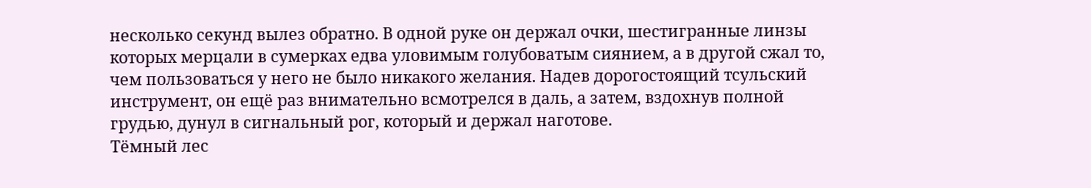несколько секунд вылез обратно. В одной руке он держал очки, шестигранные линзы которых мерцали в сумерках едва уловимым голубоватым сиянием, а в другой сжал то, чем пользоваться у него не было никакого желания. Надев дорогостоящий тсульский инструмент, он ещё раз внимательно всмотрелся в даль, а затем, вздохнув полной грудью, дунул в сигнальный рог, который и держал наготове.
Тёмный лес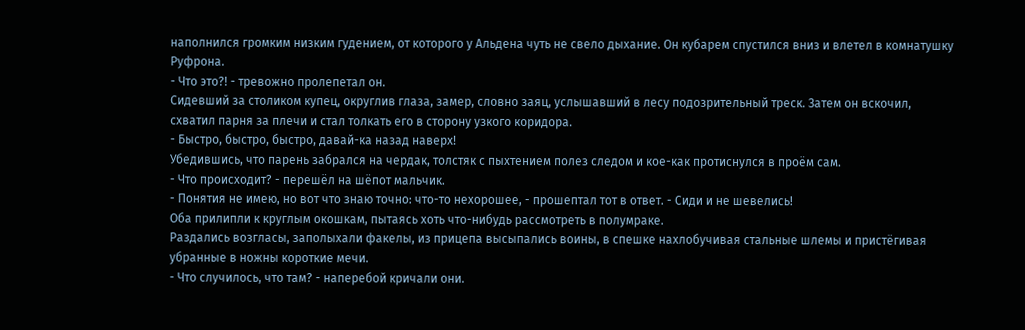наполнился громким низким гудением, от которого у Альдена чуть не свело дыхание. Он кубарем спустился вниз и влетел в комнатушку Руфрона.
- Что это?! - тревожно пролепетал он.
Сидевший за столиком купец, округлив глаза, замер, словно заяц, услышавший в лесу подозрительный треск. Затем он вскочил, схватил парня за плечи и стал толкать его в сторону узкого коридора.
- Быстро, быстро, быстро, давай-ка назад наверх!
Убедившись, что парень забрался на чердак, толстяк с пыхтением полез следом и кое-как протиснулся в проём сам.
- Что происходит? - перешёл на шёпот мальчик.
- Понятия не имею, но вот что знаю точно: что-то нехорошее, - прошептал тот в ответ. - Сиди и не шевелись!
Оба прилипли к круглым окошкам, пытаясь хоть что-нибудь рассмотреть в полумраке.
Раздались возгласы, заполыхали факелы, из прицепа высыпались воины, в спешке нахлобучивая стальные шлемы и пристёгивая убранные в ножны короткие мечи.
- Что случилось, что там? - наперебой кричали они.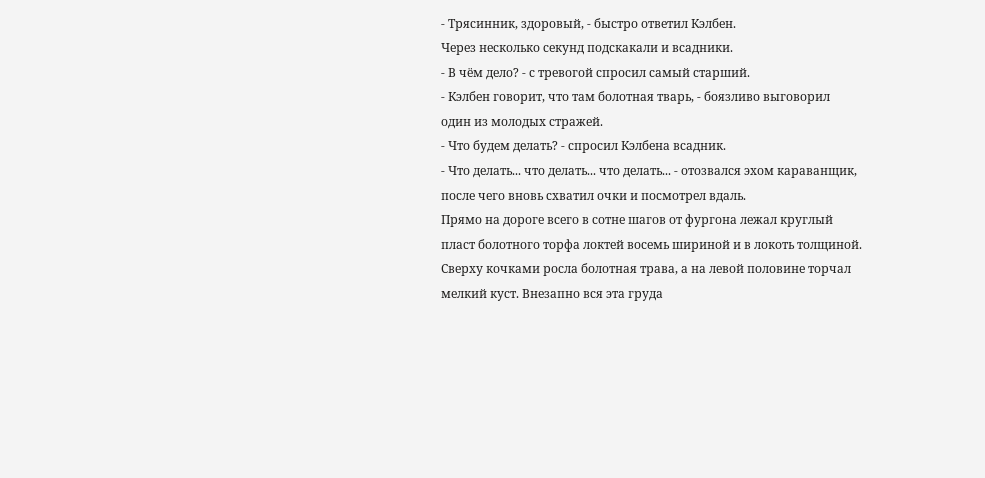- Трясинник, здоровый, - быстро ответил Кэлбен.
Через несколько секунд подскакали и всадники.
- В чём дело? - с тревогой спросил самый старший.
- Кэлбен говорит, что там болотная тварь, - боязливо выговорил один из молодых стражей.
- Что будем делать? - спросил Кэлбена всадник.
- Что делать... что делать... что делать... - отозвался эхом караванщик, после чего вновь схватил очки и посмотрел вдаль.
Прямо на дороге всего в сотне шагов от фургона лежал круглый пласт болотного торфа локтей восемь шириной и в локоть толщиной. Сверху кочками росла болотная трава, а на левой половине торчал мелкий куст. Внезапно вся эта груда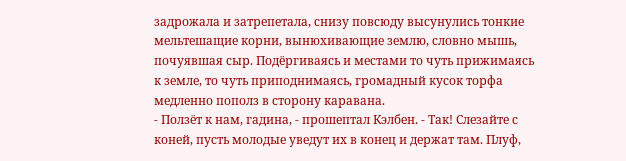задрожала и затрепетала, снизу повсюду высунулись тонкие мельтешащие корни, вынюхивающие землю, словно мышь, почуявшая сыр. Подёргиваясь и местами то чуть прижимаясь к земле, то чуть приподнимаясь, громадный кусок торфа медленно пополз в сторону каравана.
- Ползёт к нам, гадина, - прошептал Кэлбен. - Так! Слезайте с коней, пусть молодые уведут их в конец и держат там. Плуф,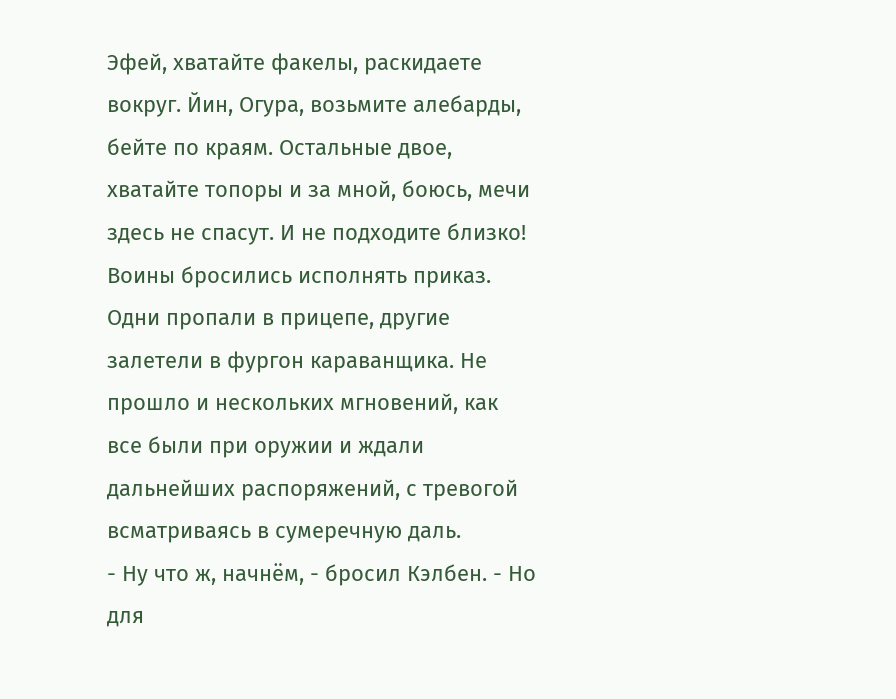Эфей, хватайте факелы, раскидаете вокруг. Йин, Огура, возьмите алебарды, бейте по краям. Остальные двое, хватайте топоры и за мной, боюсь, мечи здесь не спасут. И не подходите близко!
Воины бросились исполнять приказ. Одни пропали в прицепе, другие залетели в фургон караванщика. Не прошло и нескольких мгновений, как все были при оружии и ждали дальнейших распоряжений, с тревогой всматриваясь в сумеречную даль.
- Ну что ж, начнём, - бросил Кэлбен. - Но для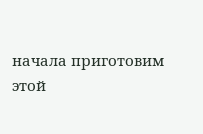начала приготовим этой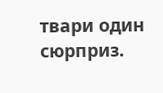твари один сюрприз.